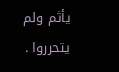يأثم ولم يتحرروا .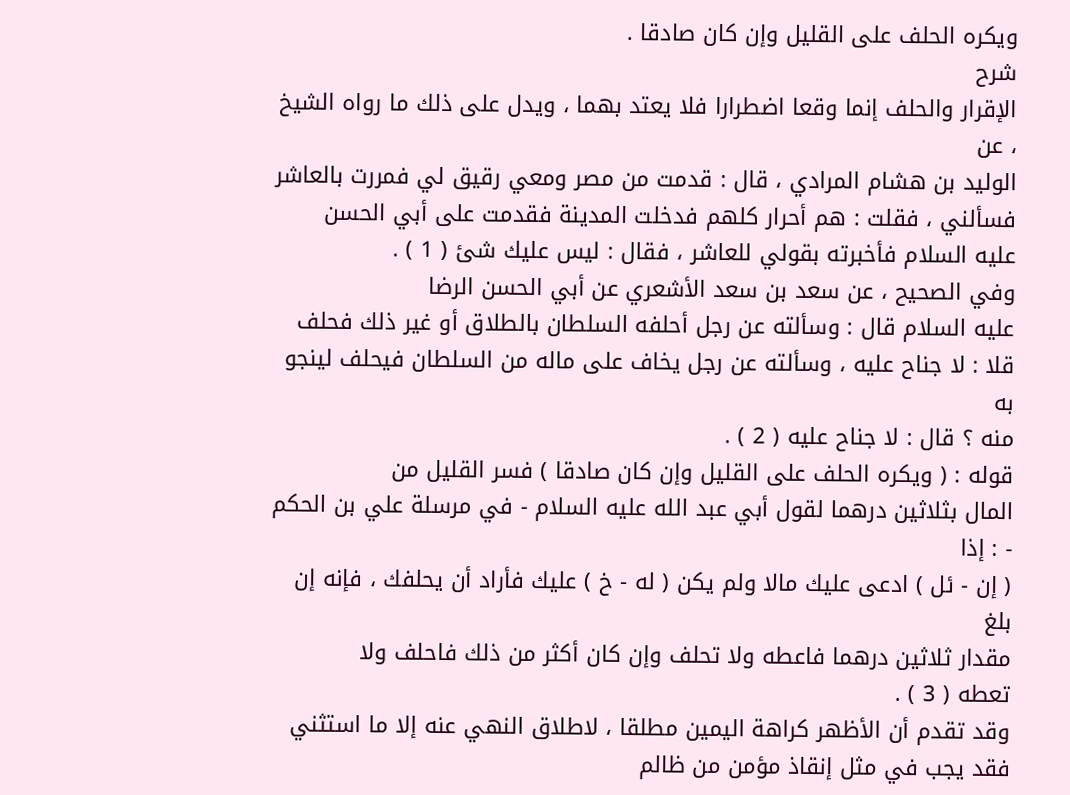ويكره الحلف على القليل وإن كان صادقا .
شرح
الإقرار والحلف إنما وقعا اضطرارا فلا يعتد بهما ، ويدل على ذلك ما رواه الشيخ ، عن
الوليد بن هشام المرادي ، قال : قدمت من مصر ومعي رقيق لي فمررت بالعاشر
فسألني ، فقلت : هم أحرار كلهم فدخلت المدينة فقدمت على أبي الحسن
عليه السلام فأخبرته بقولي للعاشر ، فقال : ليس عليك شئ ( 1 ) .
وفي الصحيح ، عن سعد بن سعد الأشعري عن أبي الحسن الرضا
عليه السلام قال : وسألته عن رجل أحلفه السلطان بالطلاق أو غير ذلك فحلف
قلا : لا جناح عليه ، وسألته عن رجل يخاف على ماله من السلطان فيحلف لينجو به
منه ؟ قال : لا جناح عليه ( 2 ) .
قوله : ( ويكره الحلف على القليل وإن كان صادقا ) فسر القليل من
المال بثلاثين درهما لقول أبي عبد الله عليه السلام - في مرسلة علي بن الحكم - : إذا
( إن - ئل ) ادعى عليك مالا ولم يكن ( له - خ ) عليك فأراد أن يحلفك ، فإنه إن بلغ
مقدار ثلاثين درهما فاعطه ولا تحلف وإن كان أكثر من ذلك فاحلف ولا
تعطه ( 3 ) .
وقد تقدم أن الأظهر كراهة اليمين مطلقا ، لاطلاق النهي عنه إلا ما استثني
فقد يجب في مثل إنقاذ مؤمن من ظالم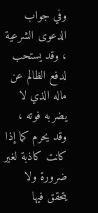وفي جواب الدعوى الشرعية ، وقد يستحب
لدفع الظالم عن ماله الذي لا يضربه فوته ، وقد يحرم كما إذا كانت كاذبة لغير
ضرورة ولا يتحقق فيها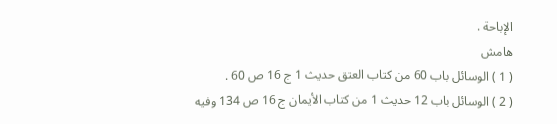الإباحة .
هامش
( 1 ) الوسائل باب 60 من كتاب العتق حديث 1 ج 16 ص 60 .
( 2 ) الوسائل باب 12 حديث 1 من كتاب الأيمان ج 16 ص 134 وفيه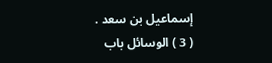إسماعيل بن سعد .
( 3 ) الوسائل باب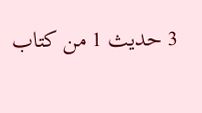3 حديث 1 من كتاب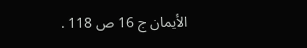الأيمان ج 16 ص 118 .